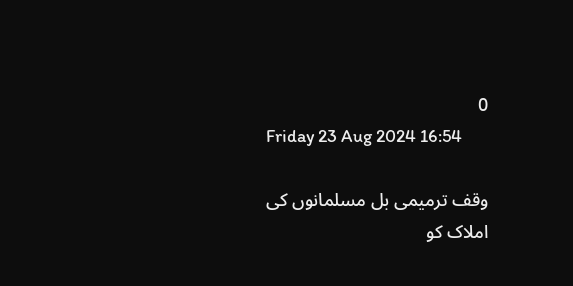0
Friday 23 Aug 2024 16:54

وقف ترمیمی بل مسلمانوں کی املاک کو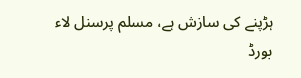ہڑپنے کی سازش ہے، مسلم پرسنل لاء بورڈ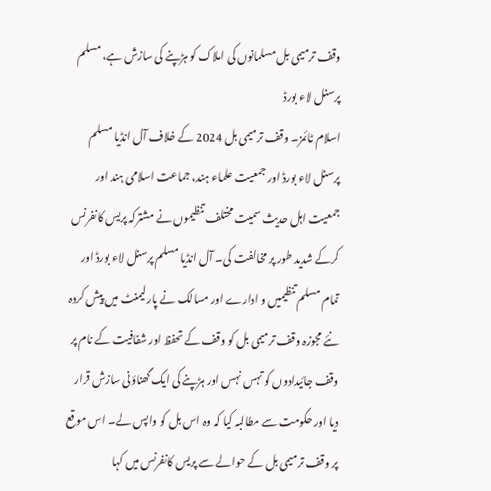وقف ترمیمی بل مسلمانوں کی املاک کو ہڑپنے کی سازش ہے، مسلم پرسنل لاء بورڈ
اسلام ٹائمز۔ وقف ترمیمی بل 2024 کے خلاف آل انڈیا مسلم پرسنل لاء بورڈ اور جمعیت علماء ہند، جماعت اسلامی ہند اور جمعیت اہل حدیث سمیت مختلف تنظیموں نے مشترکہ پریس کانفرنس کرکے شدید طور پر مخالفت کی۔ آل انڈیا مسلم پرسنل لاء بورڈ اور تمام مسلم تنظیمیں و ادارے اور مسالک نے پارلیمنٹ میں پیش کردہ نئے مجوزہ وقف ترمیمی بل کو وقف کے تحفظ اور شفافیت کے نام پر وقف جائیدادوں کو تہس نہس اور ہڑپنے کی ایک گھناؤنی سازش قرار دیا اور حکومت سے مطالبہ کیا کہ وہ اس بل کو واپس لے۔ اس موقع پر وقف ترمیمی بل کے حوالے سے پریس کانفرنس میں کہا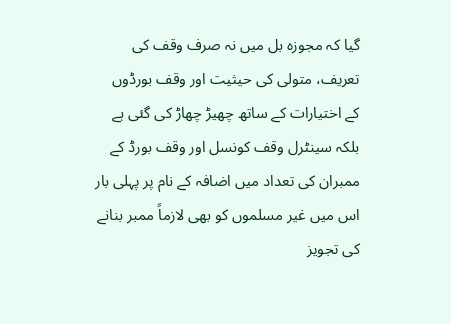گیا کہ مجوزہ بل میں نہ صرف وقف کی تعریف، متولی کی حیثیت اور وقف بورڈوں کے اختیارات کے ساتھ چھیڑ چھاڑ کی گئی ہے بلکہ سینٹرل وقف کونسل اور وقف بورڈ کے ممبران کی تعداد میں اضافہ کے نام پر پہلی بار اس میں غیر مسلموں کو بھی لازماً ممبر بنانے کی تجویز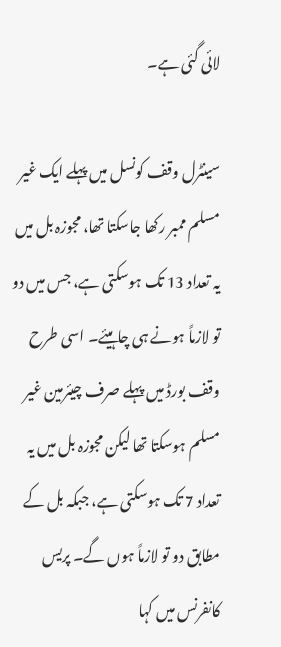لائی گئی ہے۔

سینٹرل وقف کونسل میں پہلے ایک غیر مسلم ممبر رکھا جاسکتا تھا، مجوزہ بل میں یہ تعداد 13 تک ہوسکتی ہے، جس میں دو تو لازماً ہونے ہی چاہیئے۔ اسی طرح وقف بورڈ میں پہلے صرف چیئرمین غیر مسلم ہوسکتا تھا لیکن مجوزہ بل میں یہ تعداد 7 تک ہوسکتی ہے، جبکہ بل کے مطابق دو تو لازماً ہوں گے۔ پریس کانفرنس میں کہا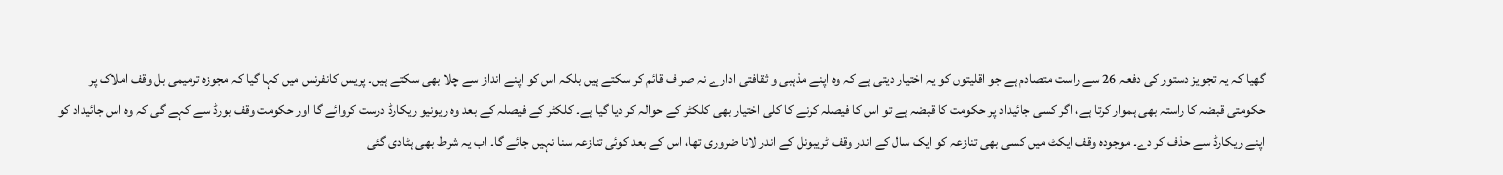گھیا کہ یہ تجویز دستور کی دفعہ 26 سے راست متصادم ہے جو اقلیتوں کو یہ اختیار دیتی ہے کہ وہ اپنے مذہبی و ثقافتی ادارے نہ صر ف قائم کر سکتے ہیں بلکہ اس کو اپنے انداز سے چلا بھی سکتے ہیں۔ پریس کانفرنس میں کہا گیا کہ مجوزہ ترمیمی بل وقف املاک پر حکومتی قبضہ کا راستہ بھی ہموار کرتا ہے، اگر کسی جائیداد پر حکومت کا قبضہ ہے تو اس کا فیصلہ کرنے کا کلی اختیار بھی کلکٹر کے حوالہ کر دیا گیا ہے۔ کلکٹر کے فیصلہ کے بعد وہ ریونیو ریکارڈ درست کروائے گا اور حکومت وقف بورڈ سے کہے گی کہ وہ اس جائیداد کو اپنے ریکارڈ سے حذف کر دے۔ موجودہ وقف ایکٹ میں کسی بھی تنازعہ کو ایک سال کے اندر وقف ٹریبونل کے اندر لانا ضروری تھا، اس کے بعد کوئی تنازعہ سنا نہیں جائے گا۔ اب یہ شرط بھی ہٹادی گئی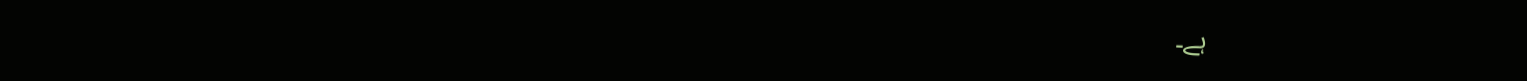ہے۔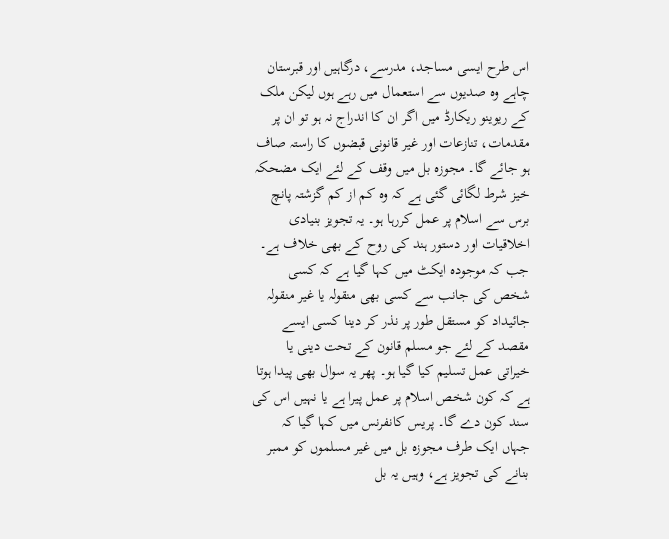اس طرح ایسی مساجد، مدرسے، درگاہیں اور قبرستان چاہے وہ صدیوں سے استعمال میں رہے ہوں لیکن ملک کے ریوینو ریکارڈ میں اگر ان کا اندراج نہ ہو تو ان پر مقدمات، تنازعات اور غیر قانونی قبضوں کا راستہ صاف ہو جائے گا۔ مجوزہ بل میں وقف کے لئے ایک مضحکہ خیز شرط لگائی گئی ہے کہ وہ کم از کم گزشتہ پانچ برس سے اسلام پر عمل کررہا ہو۔ یہ تجویز بنیادی اخلاقیات اور دستور ہند کی روح کے بھی خلاف ہے۔ جب کہ موجودہ ایکٹ میں کہا گیا ہے کہ کسی شخص کی جانب سے کسی بھی منقولہ یا غیر منقولہ جائیداد کو مستقل طور پر نذر کر دینا کسی ایسے مقصد کے لئے جو مسلم قانون کے تحت دینی یا خیراتی عمل تسلیم کیا گیا ہو۔ پھر یہ سوال بھی پیدا ہوتا ہے کہ کون شخص اسلام پر عمل پیرا ہے یا نہیں اس کی سند کون دے گا۔ پریس کانفرنس میں کہا گیا کہ جہاں ایک طرف مجوزہ بل میں غیر مسلموں کو ممبر بنانے کی تجویز ہے، وہیں یہ بل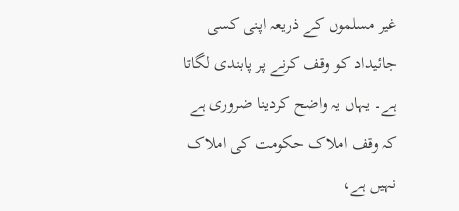غیر مسلموں کے ذریعہ اپنی کسی جائیداد کو وقف کرنے پر پابندی لگاتا ہے۔ یہاں یہ واضح کردینا ضروری ہے کہ وقف املاک حکومت کی املاک نہیں ہے،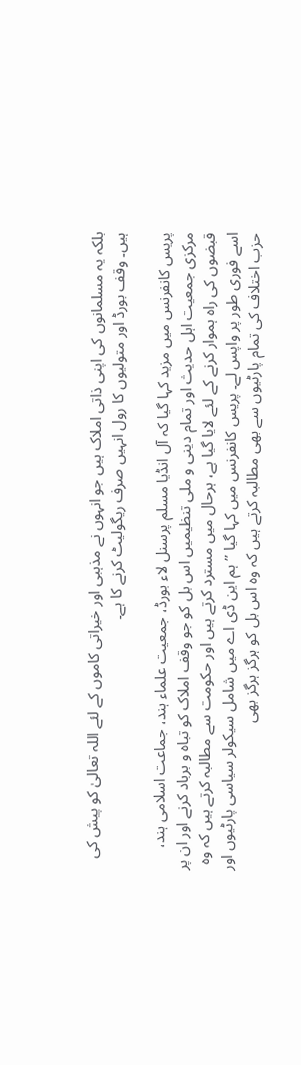بلکہ یہ مسلمانوں کی اپنی ذاتی املاک ہیں جو انہوں نے مذہبی اور خیراتی کاموں کے لئے اللہ تعالیٰ کو پیش کی ہیں۔ وقف بورڈ اور متولیوں کا رول انہیں صرف ریگولیٹ کرنے کا ہے۔

پریس کانفرنس میں مزید کہا گیا کہ آل انڈیا مسلم پرسنل لاء بورڈ، جمعیت علماء ہند، جماعت اسلامی ہند، مرکزی جمعیت اہل حدیث اور تمام دینی و ملی تنظیمیں اس بل کو جو وقف املاک کو تباہ و برباد کرنے اور ان پر قبضوں کی راہ ہموار کرنے کے لئے لایا گیا ہے، ہرحال میں مسترد کرتے ہیں اور حکومت سے مطالبہ کرتے ہیں کہ وہ اسے فوری طور پر واپس لے۔ پریس کانفرنس میں کہا گیا ’’ہم این ڈی اے میں شامل سیکولر سیاسی پارٹیوں اور حزب اختلاف کی تمام پارٹیوں سے بھی مطالبہ کرتے ہیں کہ وہ اس بل کو ہرگز ہرگز بھی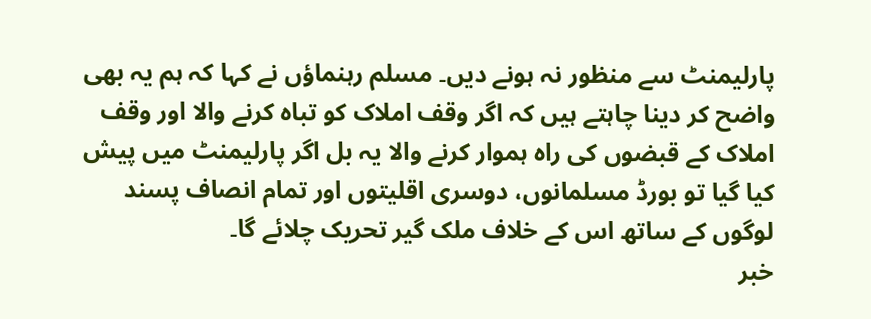پارلیمنٹ سے منظور نہ ہونے دیں۔ مسلم رہنماؤں نے کہا کہ ہم یہ بھی واضح کر دینا چاہتے ہیں کہ اگر وقف املاک کو تباہ کرنے والا اور وقف املاک کے قبضوں کی راہ ہموار کرنے والا یہ بل اگر پارلیمنٹ میں پیش کیا گیا تو بورڈ مسلمانوں، دوسری اقلیتوں اور تمام انصاف پسند لوگوں کے ساتھ اس کے خلاف ملک گیر تحریک چلائے گا۔
خبر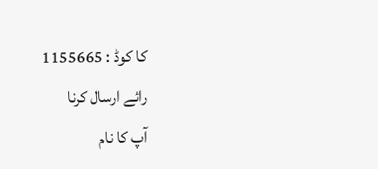کا کوڈ : 1155665
رائے ارسال کرنا
آپ کا نام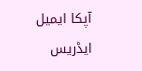آپکا ایمیل ایڈریس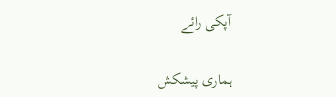آپکی رائے

ہماری پیشکش